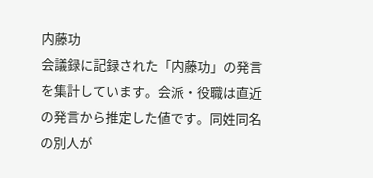内藤功
会議録に記録された「内藤功」の発言を集計しています。会派・役職は直近の発言から推定した値です。同姓同名の別人が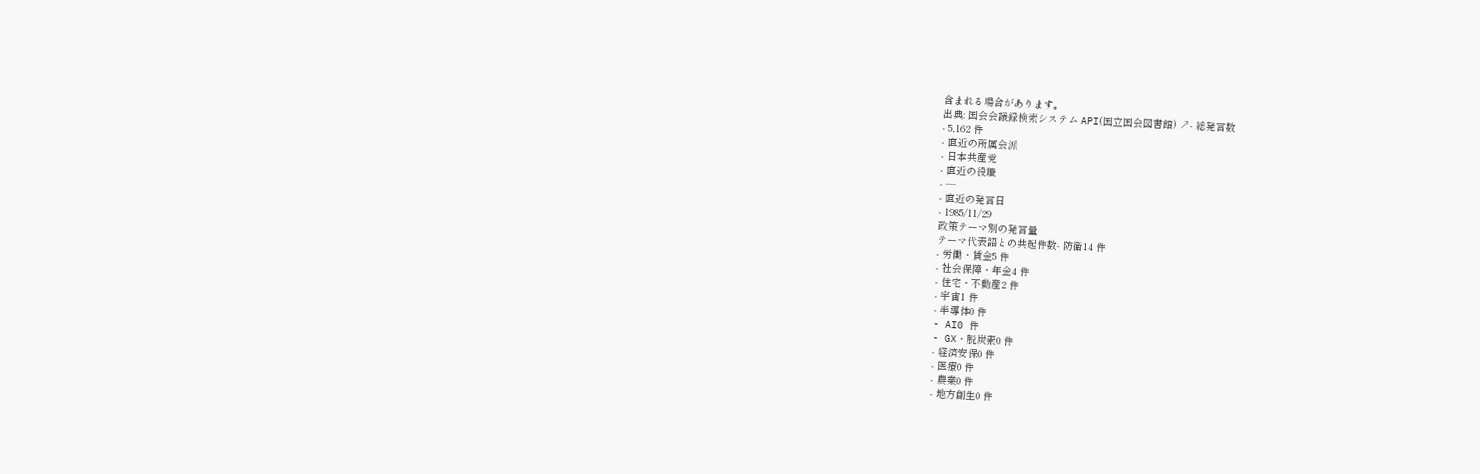含まれる場合があります。
出典: 国会会議録検索システム API(国立国会図書館) ↗- 総発言数
- 5,162 件
- 直近の所属会派
- 日本共産党
- 直近の役職
- —
- 直近の発言日
- 1985/11/29
政策テーマ別の発言量
テーマ代表語との共起件数- 防衛14 件
- 労働・賃金5 件
- 社会保障・年金4 件
- 住宅・不動産2 件
- 宇宙1 件
- 半導体0 件
- AI0 件
- GX・脱炭素0 件
- 経済安保0 件
- 医療0 件
- 農業0 件
- 地方創生0 件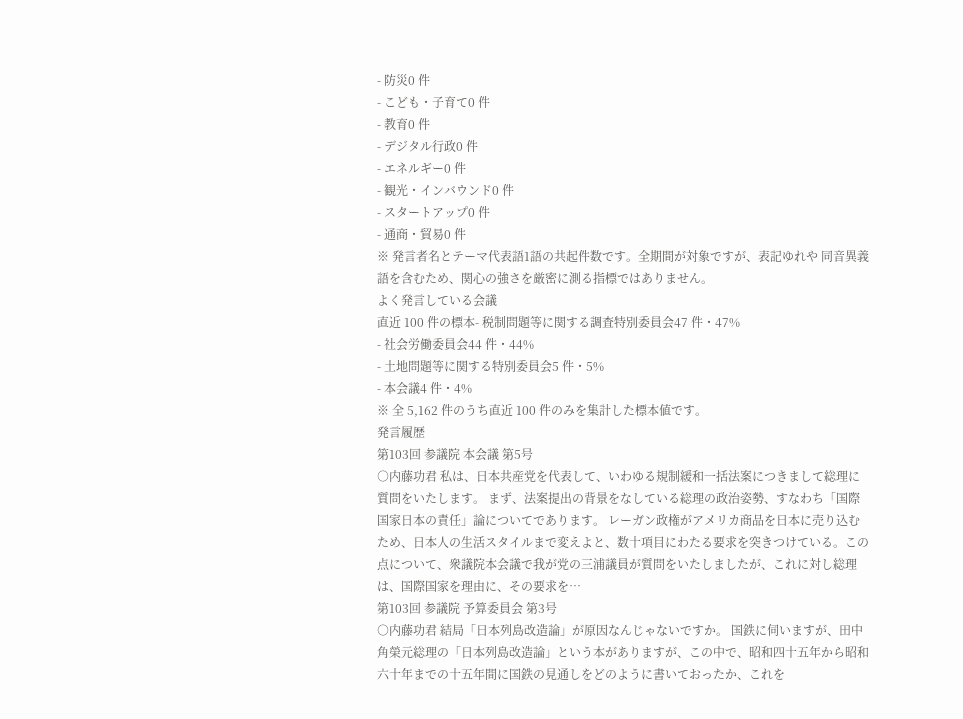- 防災0 件
- こども・子育て0 件
- 教育0 件
- デジタル行政0 件
- エネルギー0 件
- 観光・インバウンド0 件
- スタートアップ0 件
- 通商・貿易0 件
※ 発言者名とテーマ代表語1語の共起件数です。全期間が対象ですが、表記ゆれや 同音異義語を含むため、関心の強さを厳密に測る指標ではありません。
よく発言している会議
直近 100 件の標本- 税制問題等に関する調査特別委員会47 件・47%
- 社会労働委員会44 件・44%
- 土地問題等に関する特別委員会5 件・5%
- 本会議4 件・4%
※ 全 5,162 件のうち直近 100 件のみを集計した標本値です。
発言履歴
第103回 参議院 本会議 第5号
○内藤功君 私は、日本共産党を代表して、いわゆる規制緩和一括法案につきまして総理に質問をいたします。 まず、法案提出の背景をなしている総理の政治姿勢、すなわち「国際国家日本の責任」論についてであります。 レーガン政権がアメリカ商品を日本に売り込むため、日本人の生活スタイルまで変えよと、数十項目にわたる要求を突きつけている。この点について、衆議院本会議で我が党の三浦議員が質問をいたしましたが、これに対し総理は、国際国家を理由に、その要求を…
第103回 参議院 予算委員会 第3号
○内藤功君 結局「日本列島改造論」が原因なんじゃないですか。 国鉄に伺いますが、田中角榮元総理の「日本列島改造論」という本がありますが、この中で、昭和四十五年から昭和六十年までの十五年間に国鉄の見通しをどのように書いておったか、これを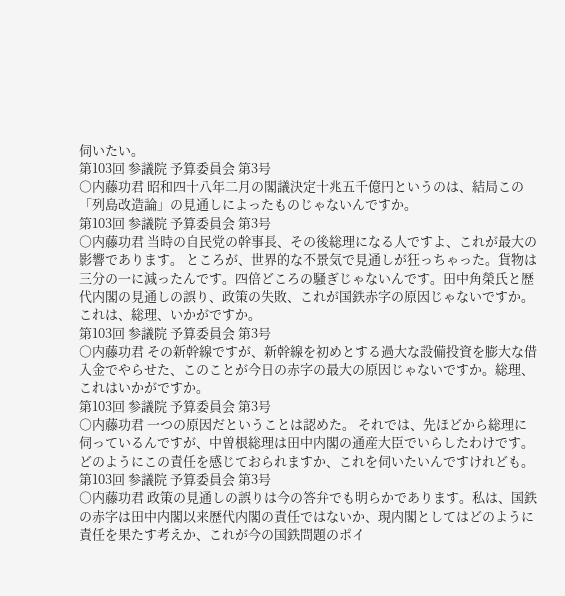伺いたい。
第103回 参議院 予算委員会 第3号
○内藤功君 昭和四十八年二月の閣議決定十兆五千億円というのは、結局この「列島改造論」の見通しによったものじゃないんですか。
第103回 参議院 予算委員会 第3号
○内藤功君 当時の自民党の幹事長、その後総理になる人ですよ、これが最大の影響であります。 ところが、世界的な不景気で見通しが狂っちゃった。貨物は三分の一に減ったんです。四倍どころの騒ぎじゃないんです。田中角榮氏と歴代内閣の見通しの誤り、政策の失敗、これが国鉄赤字の原因じゃないですか。これは、総理、いかがですか。
第103回 参議院 予算委員会 第3号
○内藤功君 その新幹線ですが、新幹線を初めとする過大な設備投資を膨大な借入金でやらせた、このことが今日の赤字の最大の原因じゃないですか。総理、これはいかがですか。
第103回 参議院 予算委員会 第3号
○内藤功君 一つの原因だということは認めた。 それでは、先ほどから総理に伺っているんですが、中曽根総理は田中内閣の通産大臣でいらしたわけです。どのようにこの責任を感じておられますか、これを伺いたいんですけれども。
第103回 参議院 予算委員会 第3号
○内藤功君 政策の見通しの誤りは今の答弁でも明らかであります。私は、国鉄の赤字は田中内閣以来歴代内閣の責任ではないか、現内閣としてはどのように責任を果たす考えか、これが今の国鉄問題のポイ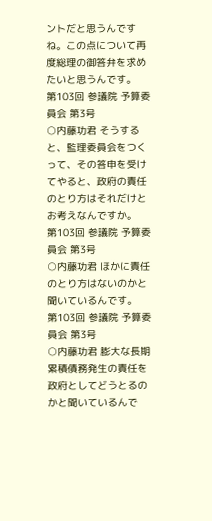ントだと思うんですね。この点について再度総理の御答弁を求めたいと思うんです。
第103回 参議院 予算委員会 第3号
○内藤功君 そうすると、監理委員会をつくって、その答申を受けてやると、政府の責任のとり方はそれだけとお考えなんですか。
第103回 参議院 予算委員会 第3号
○内藤功君 ほかに責任のとり方はないのかと聞いているんです。
第103回 参議院 予算委員会 第3号
○内藤功君 膨大な長期累積債務発生の責任を政府としてどうとるのかと聞いているんで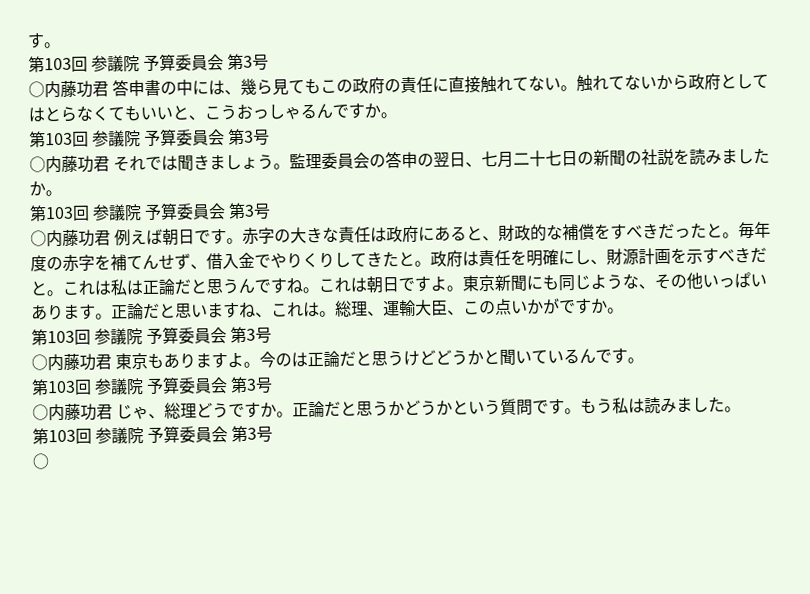す。
第103回 参議院 予算委員会 第3号
○内藤功君 答申書の中には、幾ら見てもこの政府の責任に直接触れてない。触れてないから政府としてはとらなくてもいいと、こうおっしゃるんですか。
第103回 参議院 予算委員会 第3号
○内藤功君 それでは聞きましょう。監理委員会の答申の翌日、七月二十七日の新聞の社説を読みましたか。
第103回 参議院 予算委員会 第3号
○内藤功君 例えば朝日です。赤字の大きな責任は政府にあると、財政的な補償をすべきだったと。毎年度の赤字を補てんせず、借入金でやりくりしてきたと。政府は責任を明確にし、財源計画を示すべきだと。これは私は正論だと思うんですね。これは朝日ですよ。東京新聞にも同じような、その他いっぱいあります。正論だと思いますね、これは。総理、運輸大臣、この点いかがですか。
第103回 参議院 予算委員会 第3号
○内藤功君 東京もありますよ。今のは正論だと思うけどどうかと聞いているんです。
第103回 参議院 予算委員会 第3号
○内藤功君 じゃ、総理どうですか。正論だと思うかどうかという質問です。もう私は読みました。
第103回 参議院 予算委員会 第3号
○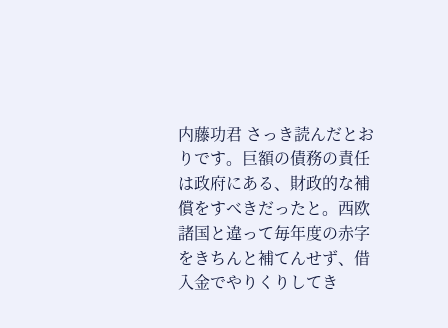内藤功君 さっき読んだとおりです。巨額の債務の責任は政府にある、財政的な補償をすべきだったと。西欧諸国と違って毎年度の赤字をきちんと補てんせず、借入金でやりくりしてき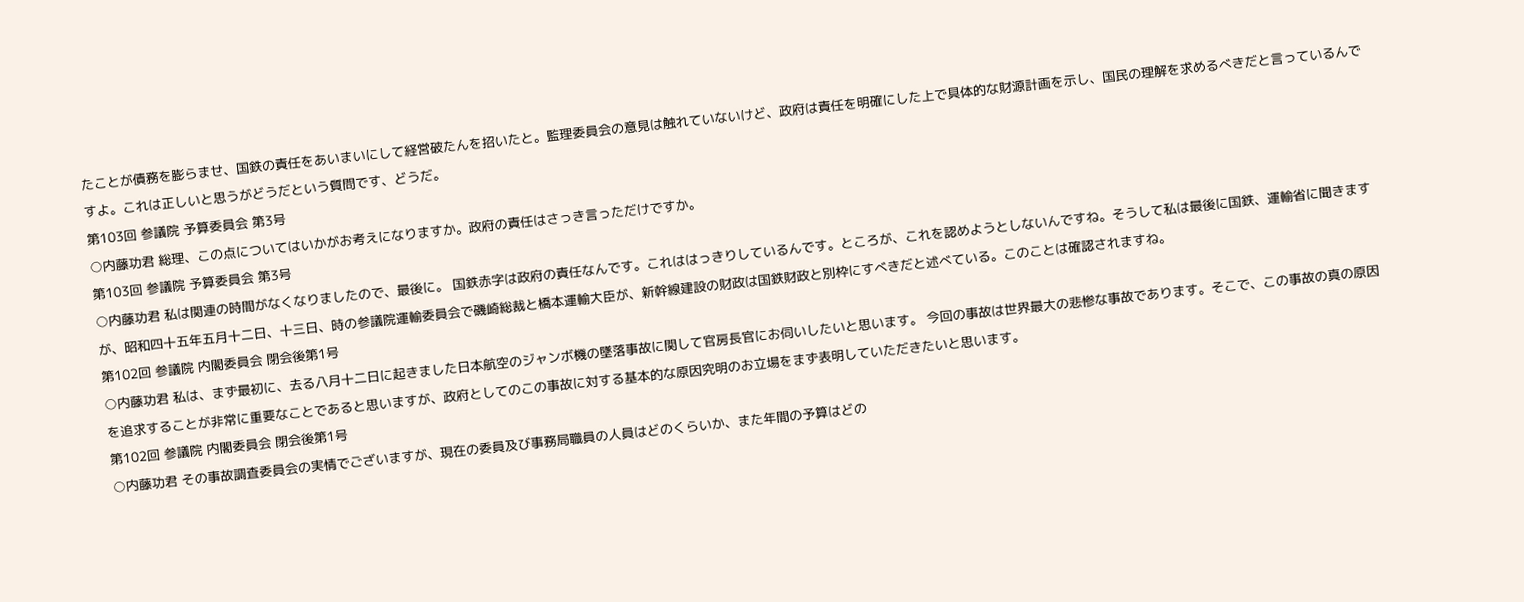たことが債務を膨らませ、国鉄の責任をあいまいにして経営破たんを招いたと。監理委員会の意見は触れていないけど、政府は責任を明確にした上で具体的な財源計画を示し、国民の理解を求めるべきだと言っているんですよ。これは正しいと思うがどうだという質問です、どうだ。
第103回 参議院 予算委員会 第3号
○内藤功君 総理、この点についてはいかがお考えになりますか。政府の責任はさっき言っただけですか。
第103回 参議院 予算委員会 第3号
○内藤功君 私は関連の時間がなくなりましたので、最後に。 国鉄赤字は政府の責任なんです。これははっきりしているんです。ところが、これを認めようとしないんですね。そうして私は最後に国鉄、運輸省に聞きますが、昭和四十五年五月十二日、十三日、時の参議院運輸委員会で磯崎総裁と橋本運輸大臣が、新幹線建設の財政は国鉄財政と別枠にすべきだと述べている。このことは確認されますね。
第102回 参議院 内閣委員会 閉会後第1号
○内藤功君 私は、まず最初に、去る八月十二日に起きました日本航空のジャンボ機の墜落事故に関して官房長官にお伺いしたいと思います。 今回の事故は世界最大の悲惨な事故であります。そこで、この事故の真の原因を追求することが非常に重要なことであると思いますが、政府としてのこの事故に対する基本的な原因究明のお立場をまず表明していただきたいと思います。
第102回 参議院 内閣委員会 閉会後第1号
○内藤功君 その事故調査委員会の実情でございますが、現在の委員及び事務局職員の人員はどのくらいか、また年間の予算はどの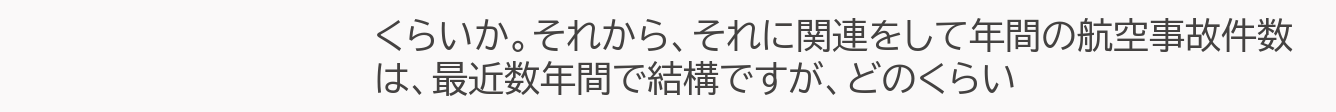くらいか。それから、それに関連をして年間の航空事故件数は、最近数年間で結構ですが、どのくらい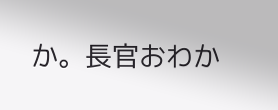か。長官おわか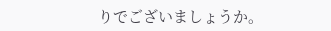りでございましょうか。